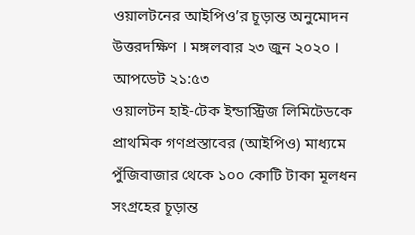ওয়ালটনের আইপিও’র চূড়ান্ত অনুমোদন
উত্তরদক্ষিণ । মঙ্গলবার ২৩ জুন ২০২০ । আপডেট ২১:৫৩
ওয়ালটন হাই-টেক ইন্ডাস্ট্রিজ লিমিটেডকে প্রাথমিক গণপ্রস্তাবের (আইপিও) মাধ্যমে পুঁজিবাজার থেকে ১০০ কোটি টাকা মূলধন সংগ্রহের চূড়ান্ত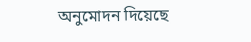অনুমোদন দিয়েছে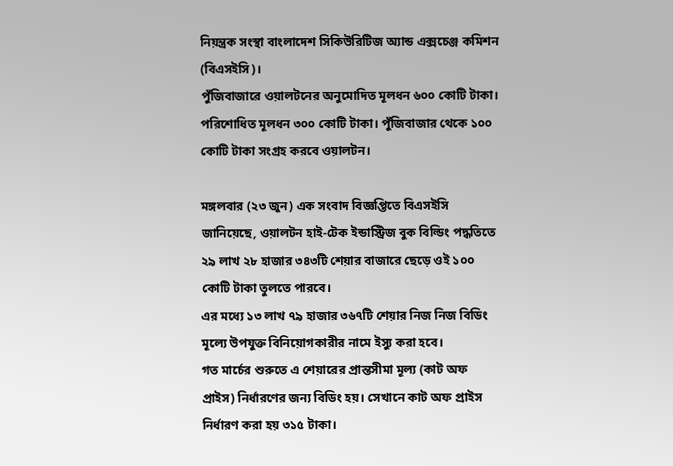নিয়ন্ত্রক সংস্থা বাংলাদেশ সিকিউরিটিজ অ্যান্ড এক্সচেঞ্জ কমিশন (বিএসইসি)।
পুঁজিবাজারে ওয়ালটনের অনুমোদিত মূলধন ৬০০ কোটি টাকা। পরিশোধিত মূলধন ৩০০ কোটি টাকা। পুঁজিবাজার থেকে ১০০ কোটি টাকা সংগ্রহ করবে ওয়ালটন।

মঙ্গলবার (২৩ জুন) এক সংবাদ বিজ্ঞপ্তিতে বিএসইসি জানিয়েছে, ওয়ালটন হাই-টেক ইন্ডাস্ট্রিজ বুক বিল্ডিং পদ্ধতিতে ২৯ লাখ ২৮ হাজার ৩৪৩টি শেয়ার বাজারে ছেড়ে ওই ১০০ কোটি টাকা তুলতে পারবে।
এর মধ্যে ১৩ লাখ ৭৯ হাজার ৩৬৭টি শেয়ার নিজ নিজ বিডিং মূল্যে উপযুক্ত বিনিয়োগকারীর নামে ইস্যু করা হবে।
গত মার্চের শুরুতে এ শেয়ারের প্রান্তসীমা মূল্য (কাট অফ প্রাইস) নির্ধারণের জন্য বিডিং হয়। সেখানে কাট অফ প্রাইস নির্ধারণ করা হয় ৩১৫ টাকা।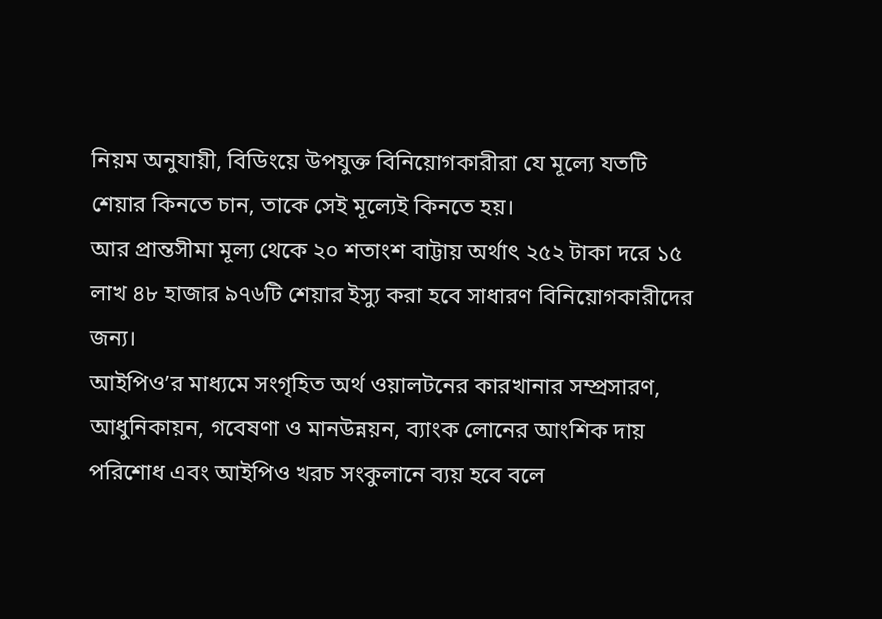নিয়ম অনুযায়ী, বিডিংয়ে উপযুক্ত বিনিয়োগকারীরা যে মূল্যে যতটি শেয়ার কিনতে চান, তাকে সেই মূল্যেই কিনতে হয়।
আর প্রান্তসীমা মূল্য থেকে ২০ শতাংশ বাট্টায় অর্থাৎ ২৫২ টাকা দরে ১৫ লাখ ৪৮ হাজার ৯৭৬টি শেয়ার ইস্যু করা হবে সাধারণ বিনিয়োগকারীদের জন্য।
আইপিও’র মাধ্যমে সংগৃহিত অর্থ ওয়ালটনের কারখানার সম্প্রসারণ, আধুনিকায়ন, গবেষণা ও মানউন্নয়ন, ব্যাংক লোনের আংশিক দায় পরিশোধ এবং আইপিও খরচ সংকুলানে ব্যয় হবে বলে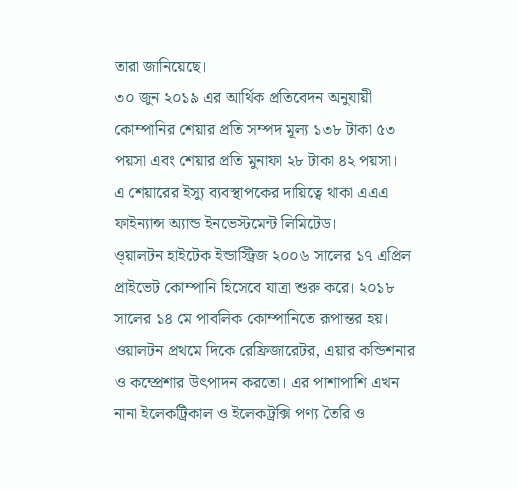তারা জানিয়েছে।
৩০ জুন ২০১৯ এর আর্থিক প্রতিবেদন অনুযায়ী কোম্পানির শেয়ার প্রতি সম্পদ মূল্য ১৩৮ টাকা ৫৩ পয়সা এবং শেয়ার প্রতি মুনাফা ২৮ টাকা ৪২ পয়সা।
এ শেয়ারের ইস্যু ব্যবস্থাপকের দায়িত্বে থাকা এএএ ফাইন্যান্স অ্যান্ড ইনভেস্টমেন্ট লিমিটেড।
ও্য়ালটন হাইটেক ইন্ডাস্ট্রিজ ২০০৬ সালের ১৭ এপ্রিল প্রাইভেট কোম্পানি হিসেবে যাত্রা শুরু করে। ২০১৮ সালের ১৪ মে পাবলিক কোম্পানিতে রূপান্তর হয়।
ওয়ালটন প্রথমে দিকে রেফ্রিজারেটর, এয়ার কন্ডিশনার ও কম্প্রেশার উৎপাদন করতো। এর পাশাপাশি এখন নানা ইলেকট্রিকাল ও ইলেকট্রক্সি পণ্য তৈরি ও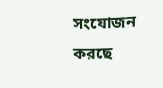সংযোজন করছে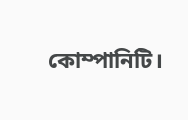কোম্পানিটি।